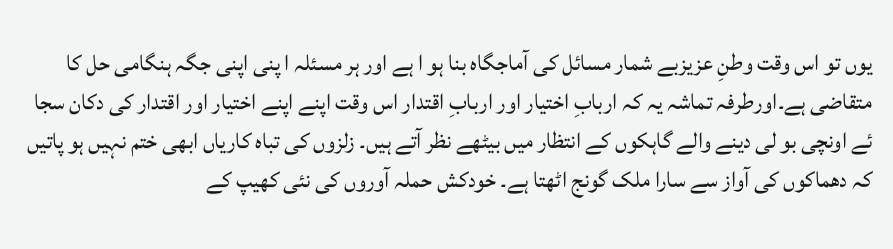یوں تو اس وقت وطنِ عزیزبے شمار مسائل کی آماجگاہ بنا ہو ا ہے اور ہر مسئلہ ا پنی اپنی جگہ ہنگامی حل کا متقاضی ہے۔اورطرفہ تماشہ یہ کہ اربابِ اختیار اور اربابِ اقتدار اس وقت اپنے اپنے اختیار اور اقتدار کی دکان سجا ئے اونچی بو لی دینے والے گاہکوں کے انتظار میں بیٹھے نظر آتے ہیں۔ زلزوں کی تباہ کاریاں ابھی ختم نہیں ہو پاتیں کہ دھماکوں کی آواز سے سارا ملک گونج اٹھتا ہے۔ خودکش حملہ آوروں کی نئی کھیپ کے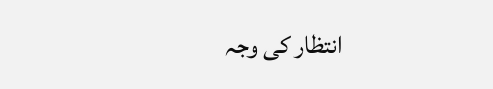انتظار کی وجہ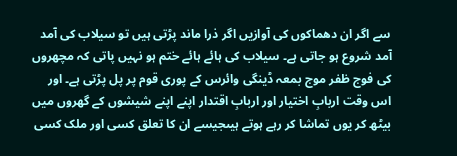سے اگر ان دھماکوں کی آوازیں اگر ذرا ماند پڑتی ہیں تو سیلاب کی آمد آمد شروع ہو جاتی ہے۔ سیلاب کی ہائے ہائے ختم ہو نہیں پاتی کہ مچھروں کی فوج ظفر موج بمعہ ڈینگی وائرس کے پوری قوم پر پل پڑتی ہے۔ اور اس وقت اربابِ اختیار اور اربابِ اقتدار اپنے اپنے شیشوں کے گھروں میں بیٹھ کر یوں تماشا کر رہے ہوتے ہیںجیسے ان کا تعلق کسی اور ملک کسی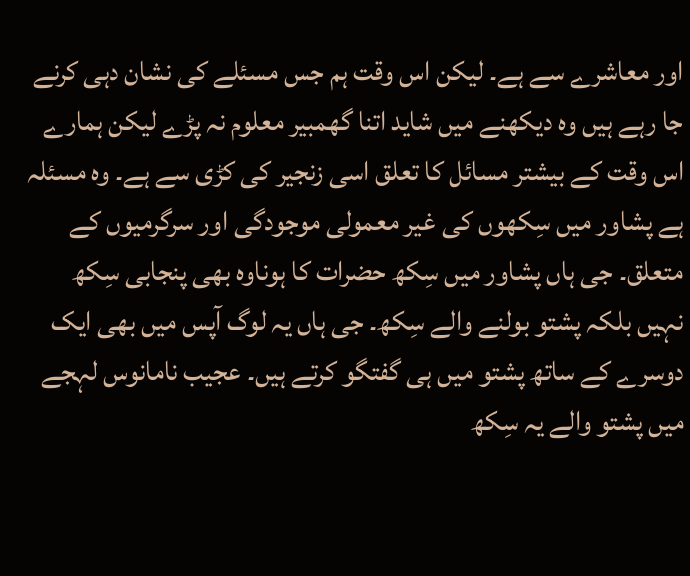اور معاشرے سے ہے۔ لیکن اس وقت ہم جس مسئلے کی نشان دہی کرنے جا رہے ہیں وہ دیکھنے میں شاید اتنا گھمبیر معلوم نہ پڑے لیکن ہمارے اس وقت کے بیشتر مسائل کا تعلق اسی زنجیر کی کڑی سے ہے۔ وہ مسئلہ ہے پشاور میں سِکھوں کی غیر معمولی موجودگی اور سرگرمیوں کے متعلق۔ جی ہاں پشاور میں سِکھ حضرات کا ہوناوہ بھی پنجابی سِکھ نہیں بلکہ پشتو بولنے والے سِکھ۔ جی ہاں یہ لوگ آپس میں بھی ایک دوسرے کے ساتھ پشتو میں ہی گفتگو کرتے ہیں۔ عجیب نامانوس لہجے میں پشتو والے یہ سِکھ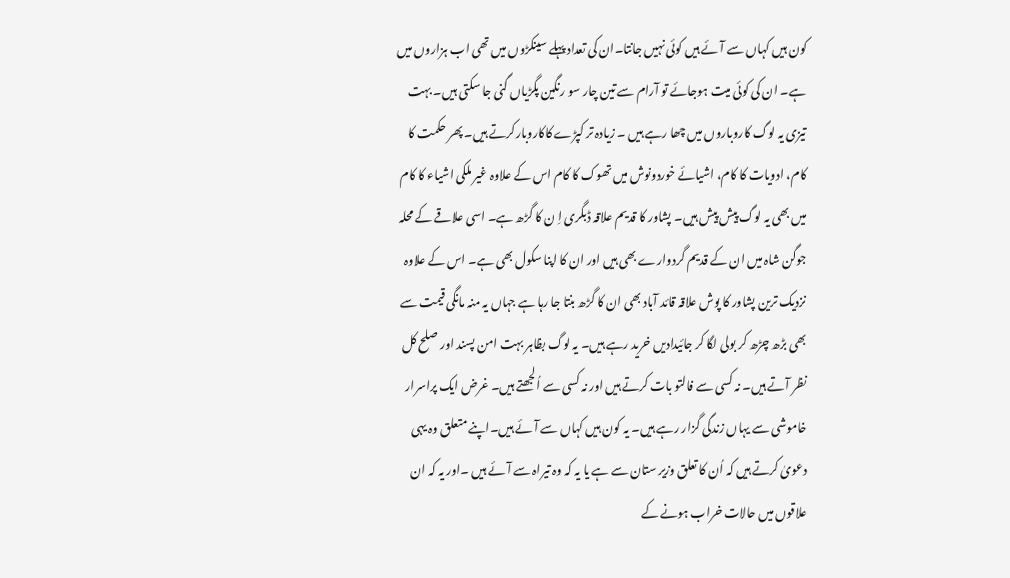کون ہیں کہاں سے آئے ہیں کوئی نہیں جانتا۔ان کی تعداد پہلے سینکڑوں میں تھی اب ہزاروں میں ہے۔ ان کی کوئی میت ہوجائے تو آرام سے تین چار سو رنگین پگڑیاں گنی جا سکتی ہیں۔ بہت تیزی یہ لوگ کاروباروں میں چھا رہے ہیں ۔ زیادہ تر کپڑے کاکاروبارکرتے ہیں۔ پھر حکمت کا کام، ادویات کا کام، اشیائے خوردونوش میں تھوک کا کام اس کے علاوہ غیر ملکی اشیاء کا کام میں بھی یہ لوگ پیش پیش ہیں۔ پشاور کا قدیم علاقہ ڈبگری اِ ن کا گڑھ ہے۔ اسی علاقے کے محلہ جوگن شاہ میں ان کے قدیم گردوارے بھی ہیں اور ان کا اپنا سکول بھی ہے۔ اس کے علاوہ نزدیک ترین پشاور کا پوش علاقہ قائد آباد بھی ان کا گڑھ بنتا جا رہا ہے جہاں یہ منہ مانگی قیمت سے بھی بڑھ چڑھ کر بولی لگا کر جائیدادیں خرید رہے ہیں۔ یہ لوگ بظاہر بہت امن پسند اور صلح کل نظر آتے ہیں۔ نہ کسی سے فالتو بات کرتے ہیں اور نہ کسی سے اُلجھتے ہیں۔ غرض ایک پراسرار خاموشی سے یہاں زندگی گزار رہے ہیں۔ یہ کون ہیں کہاں سے آئے ہیں۔اپنے متعلق وہ یہی دعویٰ کرتے ہیں کہ اُن کا تعلق وزیر ستان سے ہے یا یہ کہ وہ تیراہ سے آئے ہیں ۔اور یہ کہ ان علاقوں میں حالات خراب ہونے کے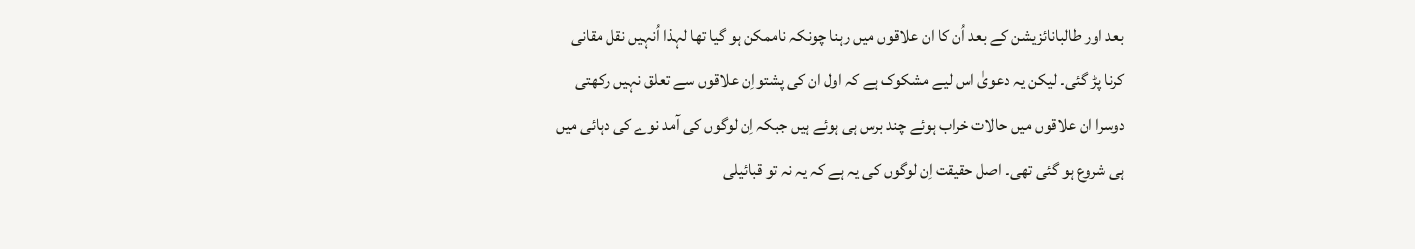بعد اور طالبانائزیشن کے بعد اُن کا ان علاقوں میں رہنا چونکہ ناممکن ہو گیا تھا لہذا اُنہیں نقل مقانی کرنا پڑ گئی۔ لیکن یہ دعویٰ اس لیے مشکوک ہے کہ اول ان کی پشتواِن علاقوں سے تعلق نہیں رکھتی دوسرا ان علاقوں میں حالات خراب ہوئے چند برس ہی ہوئے ہیں جبکہ اِن لوگوں کی آمد نوے کی دہائی میں ہی شروع ہو گئی تھی۔ اصل حقیقت اِن لوگوں کی یہ ہے کہ یہ نہ تو قبائیلی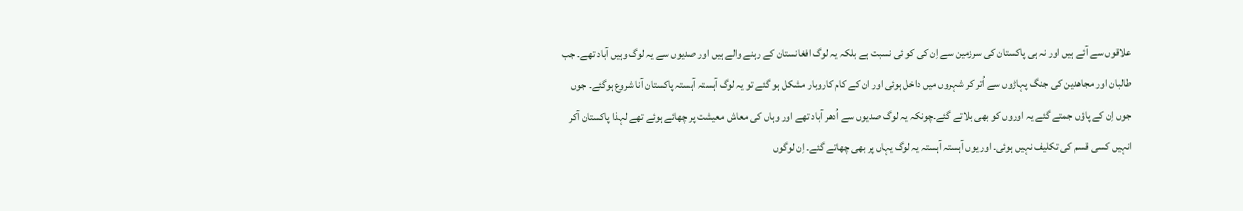علاقوں سے آئے ہیں اور نہ ہی پاکستان کی سرزمین سے اِن کی کو ئی نسبت ہے بلکہ یہ لوگ افغانستان کے رہنے والے ہیں اور صدیوں سے یہ لوگ وہیں آباد تھے۔ جب طالبان اور مجاھدین کی جنگ پہاڑوں سے اُتر کر شہروں میں داخل ہوئی اور ان کے کام کاروبار مشکل ہو گئے تو یہ لوگ آہستہ آہستہ پاکستان آنا شروع ہوگئے۔ جوں جوں اِن کے پاؤں جمتے گئے یہ اوروں کو بھی بلاتے گئے۔چونکہ یہ لوگ صدیوں سے اُدھر آباد تھے اور وہاں کی معاش معیشت پر چھائے ہوئے تھے لہذا پاکستان آکر انہیں کسی قسم کی تکلیف نہیں ہوئی۔ اور یوں آہستہ آہستہ یہ لوگ یہاں پر بھی چھاتے گئے۔ اِن لوگوں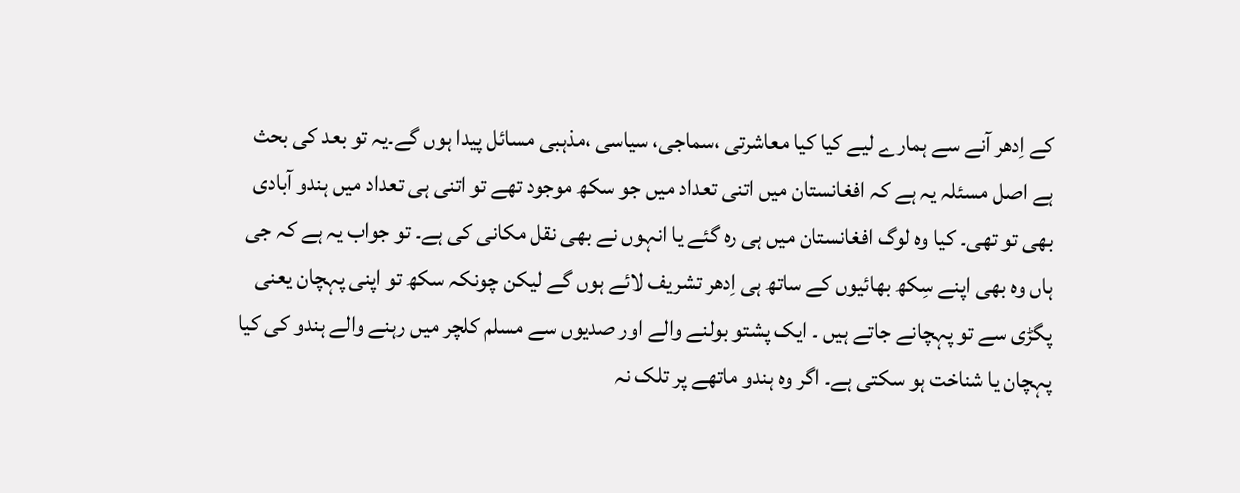کے اِدھر آنے سے ہمارے لیے کیا کیا معاشرتی ،سماجی، سیاسی ،مذہبی مسائل پیدا ہوں گے۔یہ تو بعد کی بحث ہے اصل مسئلہ یہ ہے کہ افغانستان میں اتنی تعداد میں جو سکھ موجود تھے تو اتنی ہی تعداد میں ہندو آبادی بھی تو تھی۔ کیا وہ لوگ افغانستان میں ہی رہ گئے یا انہوں نے بھی نقل مکانی کی ہے۔ تو جواب یہ ہے کہ جی ہاں وہ بھی اپنے سِکھ بھائیوں کے ساتھ ہی اِدھر تشریف لائے ہوں گے لیکن چونکہ سکھ تو اپنی پہچان یعنی پگڑی سے تو پہچانے جاتے ہیں ۔ ایک پشتو بولنے والے اور صدیوں سے مسلم کلچر میں رہنے والے ہندو کی کیا پہچان یا شناخت ہو سکتی ہے۔ اگر وہ ہندو ماتھے پر تلک نہ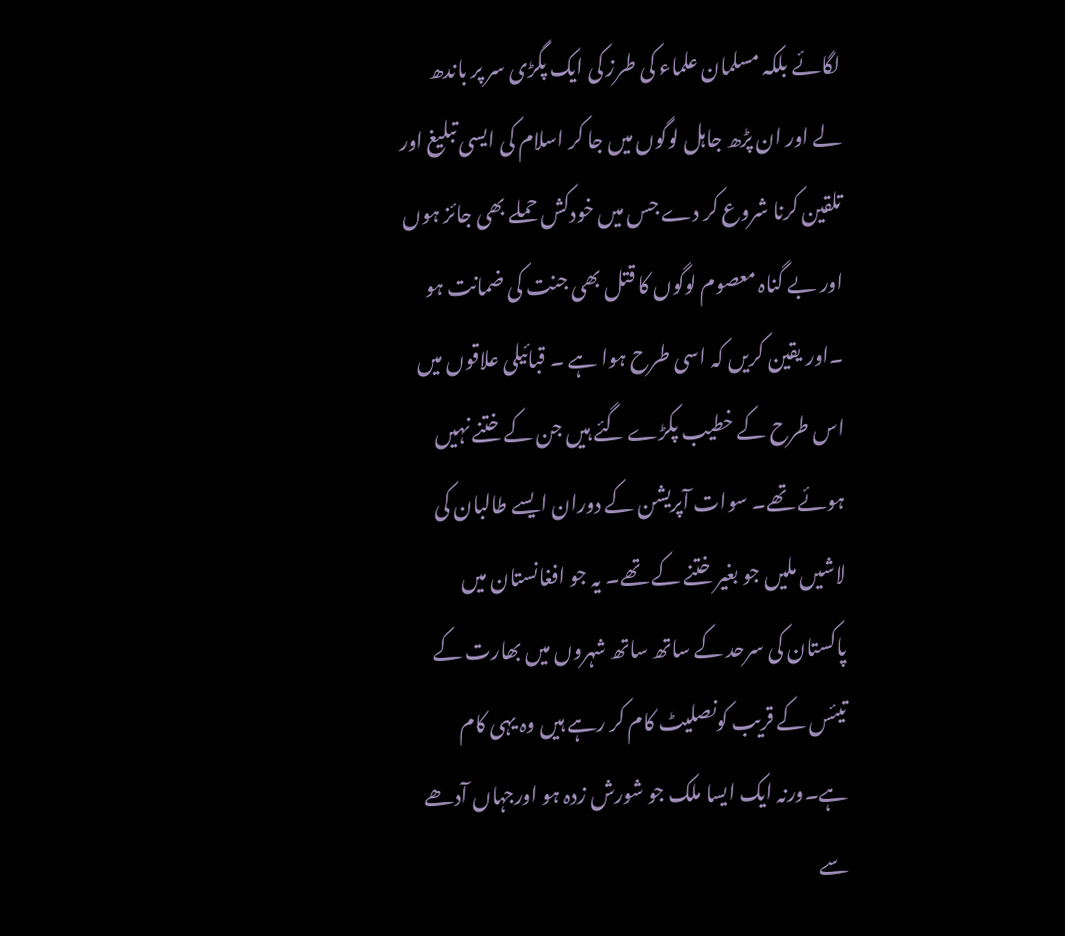لگائے بلکہ مسلمان علماء کی طرز کی ایک پگڑی سر پر باندھ لے اور ان پڑھ جاہل لوگوں میں جا کر اسلام کی ایسی تبلیغ اور تلقین کرنا شروع کر دے جس میں خودکش حملے بھی جائز ہوں اور بے گناہ معصوم لوگوں کا قتل بھی جنت کی ضمانت ہو ۔اور یقین کریں کہ اسی طرح ہوا ہے ۔ قبائیلی علاقوں میں اس طرح کے خطیب پکڑے گئے ہیں جن کے ختنے نہیں ہوئے تھے۔ سوات آپریشن کے دوران ایسے طالبان کی لاشیں ملیں جو بغیر ختنے کے تھے۔ یہ جو افغانستان میں پاکستان کی سرحد کے ساتھ ساتھ شہروں میں بھارت کے تیئس کے قریب کونصلیٹ کام کر رہے ہیں وہ یہی کام ہے۔ورنہ ایک ایسا ملک جو شورش زدہ ہو اورجہاں آدھے سے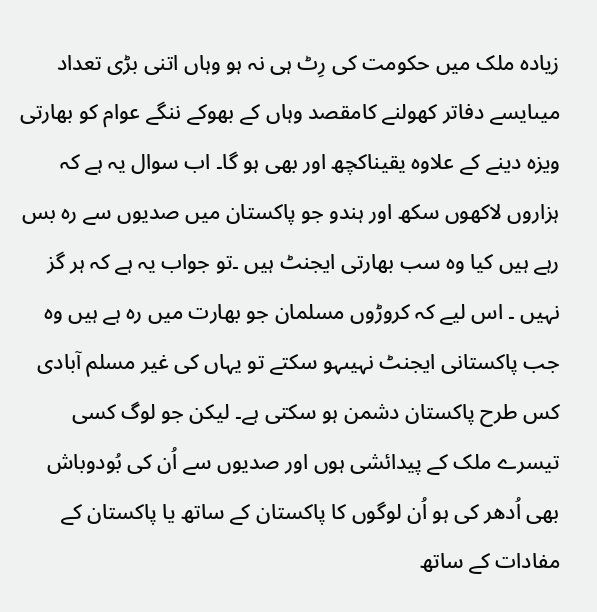زیادہ ملک میں حکومت کی رِٹ ہی نہ ہو وہاں اتنی بڑی تعداد میںایسے دفاتر کھولنے کامقصد وہاں کے بھوکے ننگے عوام کو بھارتی ویزہ دینے کے علاوہ یقیناکچھ اور بھی ہو گا۔ اب سوال یہ ہے کہ ہزاروں لاکھوں سکھ اور ہندو جو پاکستان میں صدیوں سے رہ بس رہے ہیں کیا وہ سب بھارتی ایجنٹ ہیں ۔تو جواب یہ ہے کہ ہر گز نہیں ۔ اس لیے کہ کروڑوں مسلمان جو بھارت میں رہ ہے ہیں وہ جب پاکستانی ایجنٹ نہیںہو سکتے تو یہاں کی غیر مسلم آبادی کس طرح پاکستان دشمن ہو سکتی ہے۔ لیکن جو لوگ کسی تیسرے ملک کے پیدائشی ہوں اور صدیوں سے اُن کی بُودوباش بھی اُدھر کی ہو اُن لوگوں کا پاکستان کے ساتھ یا پاکستان کے مفادات کے ساتھ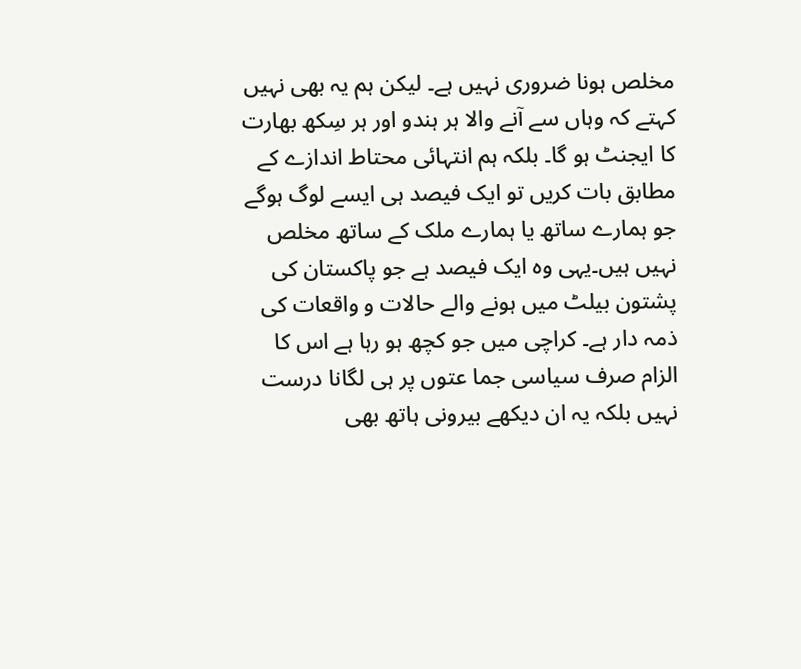مخلص ہونا ضروری نہیں ہے۔ لیکن ہم یہ بھی نہیں کہتے کہ وہاں سے آنے والا ہر ہندو اور ہر سِکھ بھارت کا ایجنٹ ہو گا۔ بلکہ ہم انتہائی محتاط اندازے کے مطابق بات کریں تو ایک فیصد ہی ایسے لوگ ہوگے جو ہمارے ساتھ یا ہمارے ملک کے ساتھ مخلص نہیں ہیں۔یہی وہ ایک فیصد ہے جو پاکستان کی پشتون بیلٹ میں ہونے والے حالات و واقعات کی ذمہ دار ہے۔ کراچی میں جو کچھ ہو رہا ہے اس کا الزام صرف سیاسی جما عتوں پر ہی لگانا درست نہیں بلکہ یہ ان دیکھے بیرونی ہاتھ بھی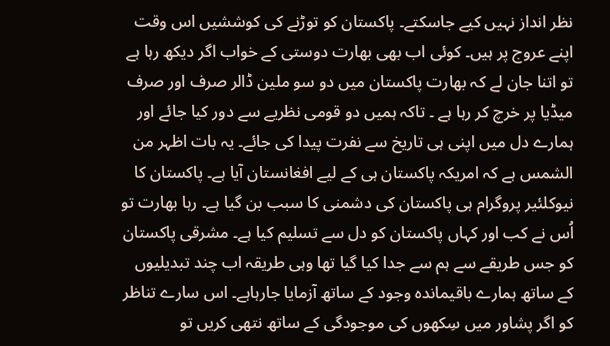نظر انداز نہیں کیے جاسکتے۔ پاکستان کو توڑنے کی کوششیں اس وقت اپنے عروج پر ہیں۔ کوئی اب بھی بھارت دوستی کے خواب اگر دیکھ رہا ہے تو اتنا جان لے کہ بھارت پاکستان میں دو سو ملین ڈالر صرف اور صرف میڈیا پر خرچ کر رہا ہے ۔ تاکہ ہمیں دو قومی نظریے سے دور کیا جائے اور ہمارے دل میں اپنی ہی تاریخ سے نفرت پیدا کی جائے۔ یہ بات اظہر من الشمس ہے کہ امریکہ پاکستان ہی کے لیے افغانستان آیا ہے۔ پاکستان کا نیوکلئیر پروگرام ہی پاکستان کی دشمنی کا سبب بن گیا ہے۔ رہا بھارت تو اُس نے کب اور کہاں پاکستان کو دل سے تسلیم کیا ہے۔ مشرقی پاکستان کو جس طریقے سے ہم سے جدا کیا گیا تھا وہی طریقہ اب چند تبدیلیوں کے ساتھ ہمارے باقیماندہ وجود کے ساتھ آزمایا جارہاہے۔ اس سارے تناظر کو اگر پشاور میں سِکھوں کی موجودگی کے ساتھ نتھی کریں تو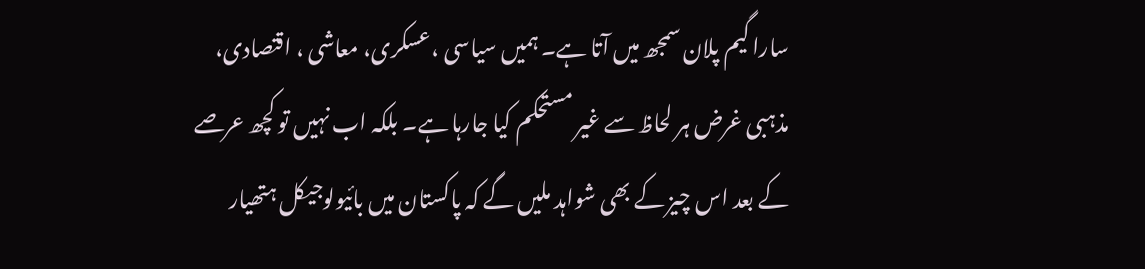سارا گیم پلان سمجھ میں آتا ہے۔ ہمیں سیاسی ،عسکری، معاشی ، اقتصادی، مذہبی غرض ہر لحاظ سے غیر مستحکم کیا جارہا ہے۔ بلکہ اب نہیں تو کچھ عرصے کے بعد اس چیز کے بھی شواہد ملیں گے کہ پاکستان میں بائیولوجیکل ہتھیار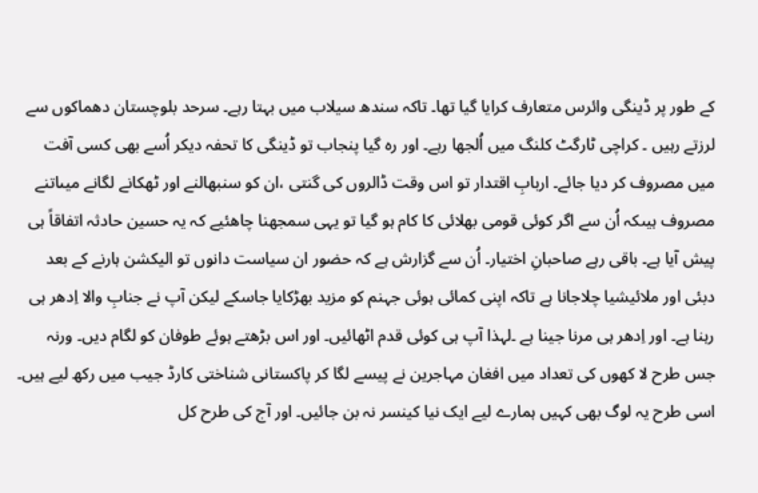کے طور پر ڈینگی وائرس متعارف کرایا گیا تھا۔ تاکہ سندھ سیلاب میں بہتا رہے۔ سرحد بلوچستان دھماکوں سے لرزتے رہیں ۔ کراچی ٹارگٹ کلنگ میں اُلجھا رہے۔ اور رہ گیا پنجاب تو ڈینگی کا تحفہ دیکر اُسے بھی کسی آفت میں مصروف کر دیا جائے۔ اربابِ اقتدار تو اس وقت ڈالروں کی گنتی ،ان کو سنبھالنے اور ٹھکانے لگانے میںاتنے مصروف ہیںکہ اُن سے اگر کوئی قومی بھلائی کا کام ہو گیا تو یہی سمجھنا چاھئیے کہ یہ حسین حادثہ اتفاقاً ہی پیش آیا ہے۔ باقی رہے صاحبانِ اختیار۔ اُن سے گزارش ہے کہ حضور ان سیاست دانوں تو الیکشن ہارنے کے بعد دبئی اور ملائیشیا چلاجانا ہے تاکہ اپنی کمائی ہوئی جہنم کو مزید بھڑکایا جاسکے لیکن آپ نے جنابِ والا اِدھر ہی رہنا ہے۔ اور اِدھر ہی مرنا جینا ہے ۔لہذا آپ ہی کوئی قدم اٹھائیں۔ اور اس بڑھتے ہوئے طوفان کو لگام دیں۔ ورنہ جس طرح لا کھوں کی تعداد میں افغان مہاجرین نے پیسے لگا کر پاکستانی شناختی کارڈ جیب میں رکھ لیے ہیں۔ اسی طرح یہ لوگ بھی کہیں ہمارے لیے ایک نیا کینسر نہ بن جائیں۔ اور آج کی طرح کل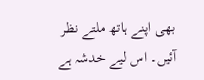بھی اپنے ہاتھ ملتے نظر آئیں۔ اس لیے خدشہ ہے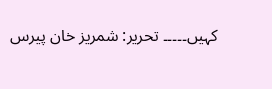کہیں۔۔۔۔۔ تحریر: شمریز خان پیرس